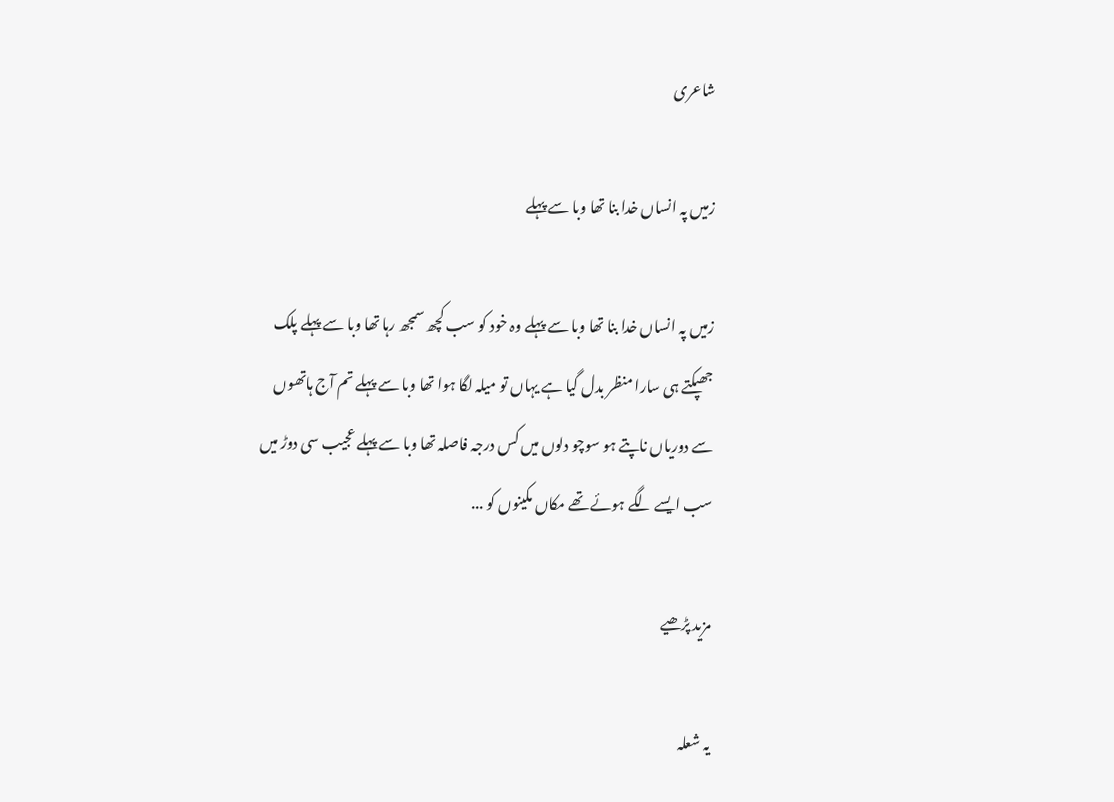شاعری

زمیں پہ انساں خدا بنا تھا وبا سے پہلے

زمیں پہ انساں خدا بنا تھا وبا سے پہلے وہ خود کو سب کچھ سمجھ رہا تھا وبا سے پہلے پلک جھپکتے ہی سارا منظر بدل گیا ہے یہاں تو میلہ لگا ہوا تھا وبا سے پہلے تم آج ہاتھوں سے دوریاں ناپتے ہو سوچو دلوں میں کس درجہ فاصلہ تھا وبا سے پہلے عجیب سی دوڑ میں سب ایسے لگے ہوئے تھے مکاں مکینوں کو ...

مزید پڑھیے

یہ شعلہ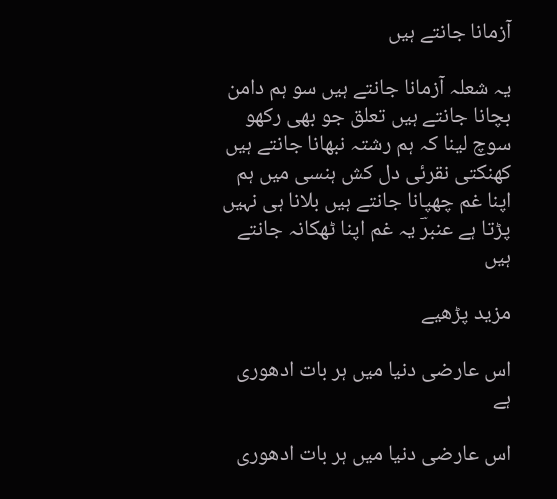آزمانا جانتے ہیں

یہ شعلہ آزمانا جانتے ہیں سو ہم دامن بچانا جانتے ہیں تعلق جو بھی رکھو سوچ لینا کہ ہم رشتہ نبھانا جانتے ہیں کھنکتی نقرئی دل کش ہنسی میں ہم اپنا غم چھپانا جانتے ہیں بلانا ہی نہیں پڑتا ہے عنبرؔ یہ غم اپنا ٹھکانہ جانتے ہیں

مزید پڑھیے

اس عارضی دنیا میں ہر بات ادھوری ہے

اس عارضی دنیا میں ہر بات ادھوری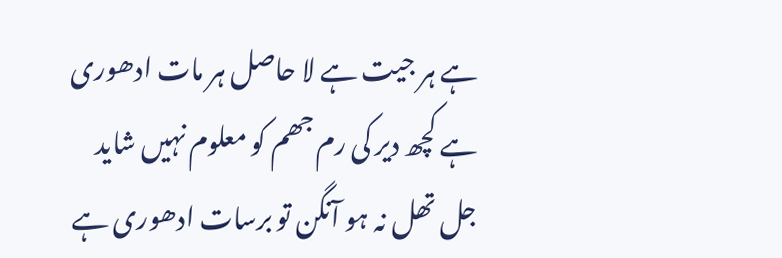ہے ہر جیت ہے لا حاصل ہر مات ادھوری ہے کچھ دیر کی رم جھم کو معلوم نہیں شاید جل تھل نہ ہو آنگن تو برسات ادھوری ہے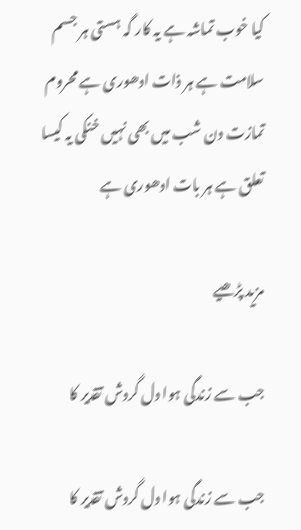کیا خوب تماشہ ہے یہ کار گہ ہستی ہر جسم سلامت ہے ہر ذات ادھوری ہے محروم تمازت دن شب میں بھی نہیں خنکی یہ کیسا تعلق ہے ہر بات ادھوری ہے

مزید پڑھیے

جب سے زندگی ہوا دل گردش تقدیر کا

جب سے زندگی ہوا دل گردش تقدیر کا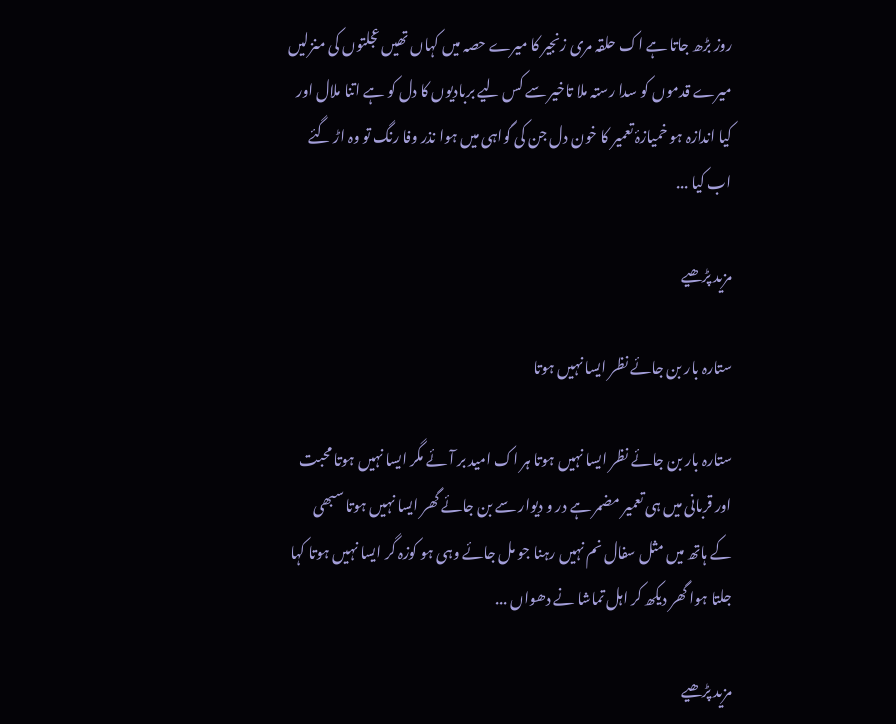روز بڑھ جاتا ہے اک حلقہ مری زنجیر کا میرے حصہ میں کہاں تھیں عجلتوں کی منزلیں میرے قدموں کو سدا رستہ ملا تاخیر سے کس لیے بربادیوں کا دل کو ہے اتنا ملال اور کیا اندازہ ہو خمیازۂ تعمیر کا خون دل جن کی گواہی میں ہوا نذر وفا رنگ تو وہ اڑ گئے اب کیا ...

مزید پڑھیے

ستارہ بار بن جائے نظر ایسا نہیں ہوتا

ستارہ بار بن جائے نظر ایسا نہیں ہوتا ہر اک امید بر آئے مگر ایسا نہیں ہوتا محبت اور قربانی میں ہی تعمیر مضمر ہے در و دیوار سے بن جائے گھر ایسا نہیں ہوتا سبھی کے ہاتھ میں مثل سفال نم نہیں رہنا جو مل جائے وہی ہو کوزہ گر ایسا نہیں ہوتا کہا جلتا ہوا گھر دیکھ کر اہل تماشا نے دھواں ...

مزید پڑھیے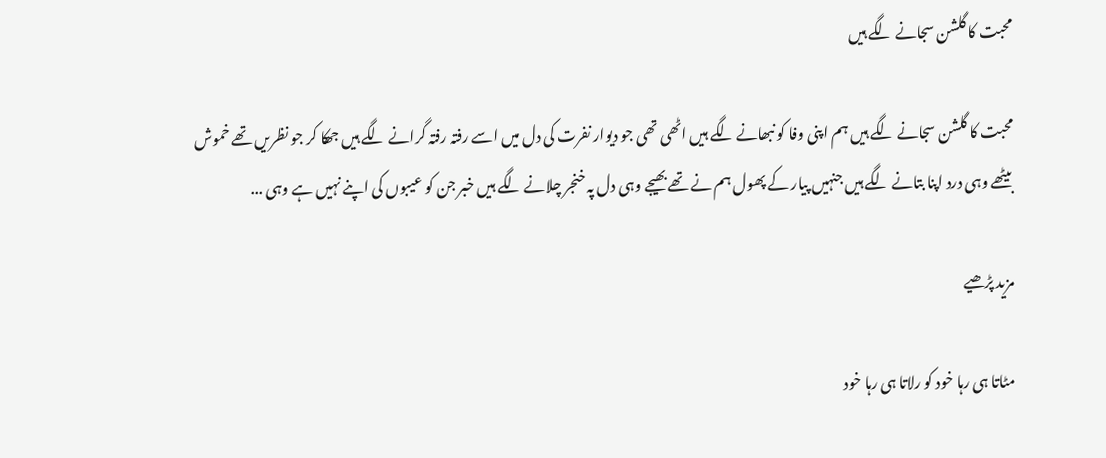محبت کا گلشن سجانے لگے ہیں

محبت کا گلشن سجانے لگے ہیں ہم اپنی وفا کو نبھانے لگے ہیں اٹھی تھی جو دیوار نفرت کی دل میں اسے رفتہ رفتہ گرانے لگے ہیں جھکا کر جو نظریں تھے خموش بیٹھے وہی درد اپنا بتانے لگے ہیں جنہیں پیار کے پھول ہم نے تھے بھیجے وہی دل پہ خنجر چلانے لگے ہیں خبر جن کو عیبوں کی اپنے نہیں ہے وہی ...

مزید پڑھیے

مٹاتا ہی رہا خود کو رلاتا ہی رہا خود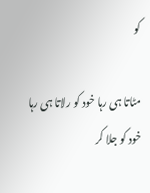کو

مٹاتا ہی رہا خود کو رلاتا ہی رہا خود کو جلا کر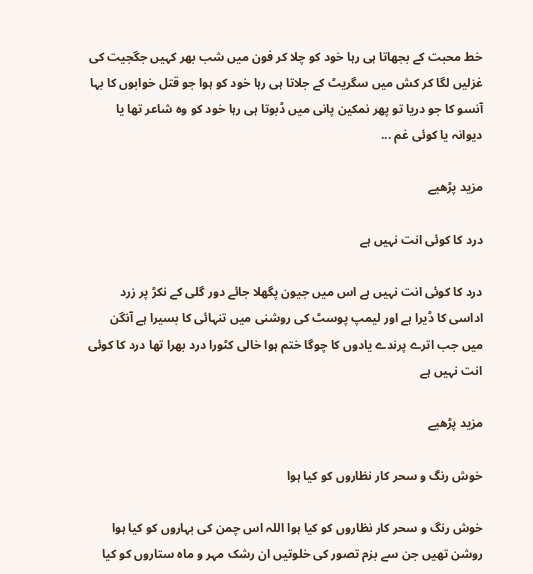خط محبت کے بجھاتا ہی رہا خود کو چلا کر فون میں شب بھر کہیں جگجیت کی غزلیں لگا کر کش میں سگریٹ کے جلاتا ہی رہا خود کو ہوا جو قتل خوابوں کا بہا آنسو کا جو دریا تو پھر نمکین پانی میں ڈبوتا ہی رہا خود کو وہ شاعر تھا یا دیوانہ یا کوئی غم ...

مزید پڑھیے

درد کا کوئی انت نہیں ہے

درد کا کوئی انت نہیں ہے اس میں جیون پگھلا جائے دور گلی کے نکڑ پر زرد اداسی کا ڈیرا ہے اور لیمپ پوسٹ کی روشنی میں تنہائی کا بسیرا ہے آنگن میں جب اترے پرندے یادوں کا چوگا ختم ہوا خالی کٹورا درد بھرا تھا درد کا کوئی انت نہیں ہے

مزید پڑھیے

خوش رنگ و سحر کار نظاروں کو کیا ہوا

خوش رنگ و سحر کار نظاروں کو کیا ہوا اللہ اس چمن کی بہاروں کو کیا ہوا روشن تھیں جن سے بزم تصور کی خلوتیں ان رشک مہر و ماہ ستاروں کو کیا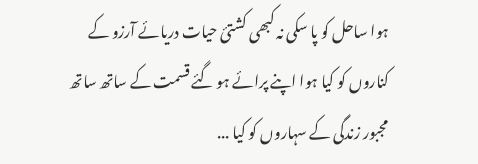ہوا ساحل کو پا سکی نہ کبھی کشتیٔ حیات دریائے آرزو کے کناروں کو کیا ہوا اپنے پرائے ہو گئے قسمت کے ساتھ ساتھ مجبور زندگی کے سہاروں کو کیا ...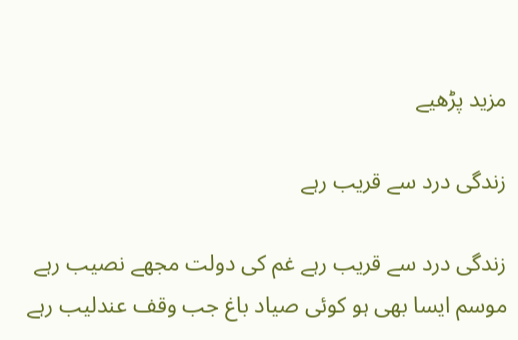مزید پڑھیے

زندگی درد سے قریب رہے

زندگی درد سے قریب رہے غم کی دولت مجھے نصیب رہے موسم ایسا بھی ہو کوئی صیاد باغ جب وقف عندلیب رہے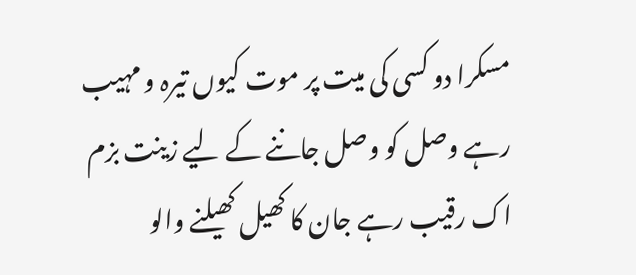مسکرا دو کسی کی میت پر موت کیوں تیرہ و مہیب رہے وصل کو وصل جاننے کے لیے زینت بزم اک رقیب رہے جان کا کھیل کھیلنے والو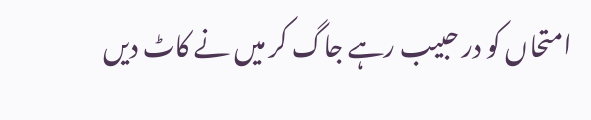امتحاں کو در حبیب رہے جاگ کر میں نے کاٹ دیں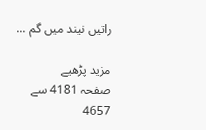راتیں نیند میں گم ...

مزید پڑھیے
صفحہ 4181 سے 4657